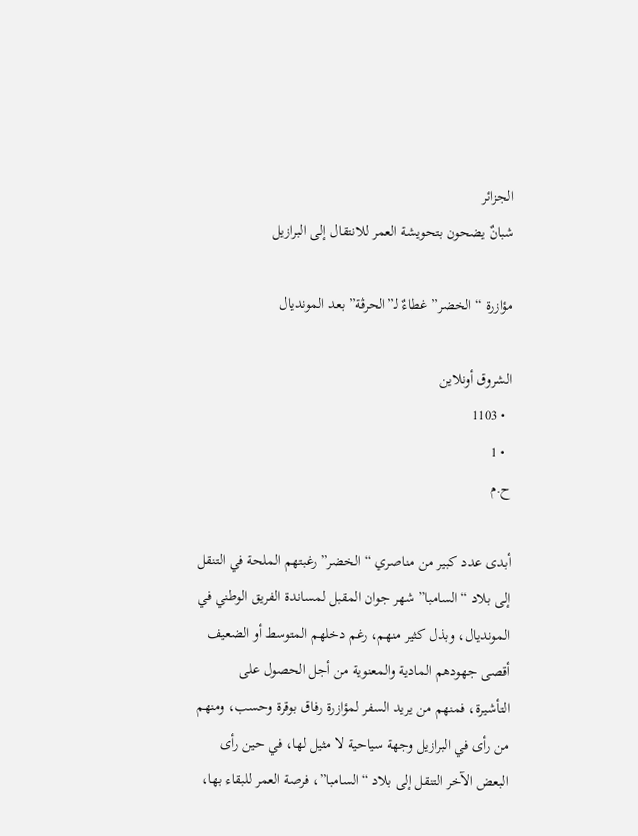الجزائر
شبانٌ يضحون بتحويشة العمر للانتقال إلى البرازيل

مؤازرة “الخضر” غطاءٌ لـ”الحرڤة” بعد المونديال

الشروق أونلاين
  • 1103
  • 1
ح.م

أبدى عدد كبير من مناصري “الخضر” رغبتهم الملحة في التنقل إلى بلاد “السامبا” شهر جوان المقبل لمساندة الفريق الوطني في المونديال، وبذل كثير منهم، رغم دخلهم المتوسط أو الضعيف أقصى جهودهم المادية والمعنوية من أجل الحصول على التأشيرة، فمنهم من يريد السفر لمؤازرة رفاق بوقرة وحسب، ومنهم من رأى في البرازيل وجهة سياحية لا مثيل لها، في حين رأى البعض الآخر التنقل إلى بلاد “السامبا”، فرصة العمر للبقاء بها،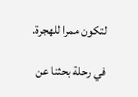لتكون ممرا للهجرة.

في رحلة بحثنا عن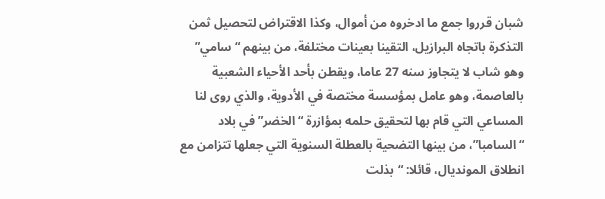شبان قرروا جمع ما ادخروه من أموال، وكذا الاقتراض لتحصيل ثمن التذكرة باتجاه البرازيل، التقينا بعينات مختلفة، من بينهم “سامي” وهو شاب لا يتجاوز سنه 27 عاما، ويقطن بأحد الأحياء الشعبية بالعاصمة، وهو عامل بمؤسسة مختصة في الأدوية، والذي روى لنا المساعي التي قام بها لتحقيق حلمه بمؤازرة “الخضر” في بلاد “السامبا”، من بينها التضحية بالعطلة السنوية التي جعلها تتزامن مع انطلاق المونديال، قائلا: “بذلت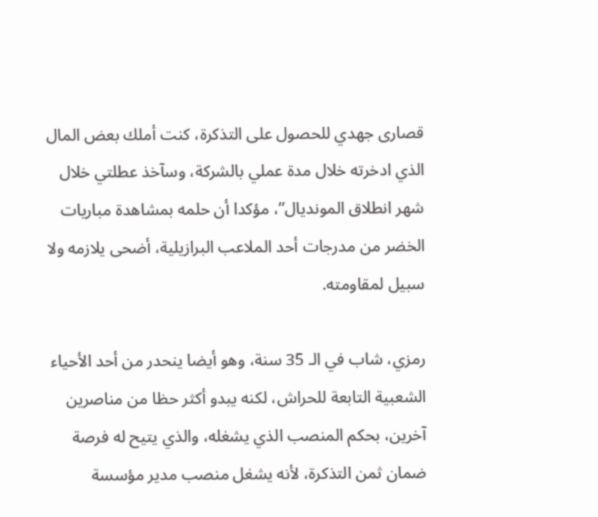قصارى جهدي للحصول على التذكرة، كنت أملك بعض المال الذي ادخرته خلال مدة عملي بالشركة، وسآخذ عطلتي خلال شهر انطلاق المونديال”، مؤكدا أن حلمه بمشاهدة مباريات الخضر من مدرجات أحد الملاعب البرازيلية، أضحى يلازمه ولا سبيل لمقاومته.

رمزي، شاب في الـ 35 سنة، وهو أيضا ينحدر من أحد الأحياء الشعبية التابعة للحراش، لكنه يبدو أكثر حظا من مناصرين آخرين، بحكم المنصب الذي يشغله، والذي يتيح له فرصة ضمان ثمن التذكرة، لأنه يشغل منصب مدير مؤسسة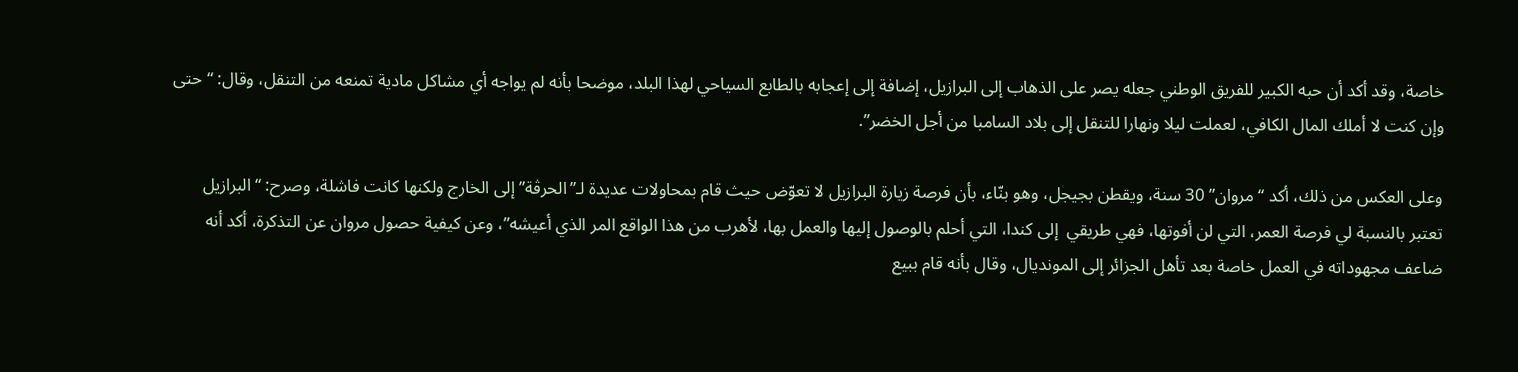خاصة، وقد أكد أن حبه الكبير للفريق الوطني جعله يصر على الذهاب إلى البرازيل، إضافة إلى إعجابه بالطابع السياحي لهذا البلد، موضحا بأنه لم يواجه أي مشاكل مادية تمنعه من التنقل، وقال: “حتى وإن كنت لا أملك المال الكافي، لعملت ليلا ونهارا للتنقل إلى بلاد السامبا من أجل الخضر”.

وعلى العكس من ذلك، أكد “مروان” 30 سنة، ويقطن بجيجل، وهو بنّاء، بأن فرصة زيارة البرازيل لا تعوّض حيث قام بمحاولات عديدة لـ”الحرڤة” إلى الخارج ولكنها كانت فاشلة، وصرح: “البرازيل تعتبر بالنسبة لي فرصة العمر، التي لن أفوتها، فهي طريقي  إلى كندا، التي أحلم بالوصول إليها والعمل بها، لأهرب من هذا الواقع المر الذي أعيشه”، وعن كيفية حصول مروان عن التذكرة، أكد أنه ضاعف مجهوداته في العمل خاصة بعد تأهل الجزائر إلى المونديال، وقال بأنه قام ببيع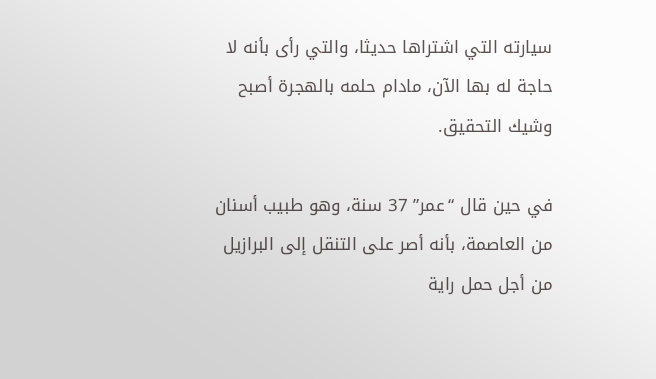سيارته التي اشتراها حديثا، والتي رأى بأنه لا حاجة له بها الآن، مادام حلمه بالهجرة أصبح وشيك التحقيق.

في حين قال “عمر” 37 سنة، وهو طبيب أسنان من العاصمة، بأنه أصر على التنقل إلى البرازيل من أجل حمل راية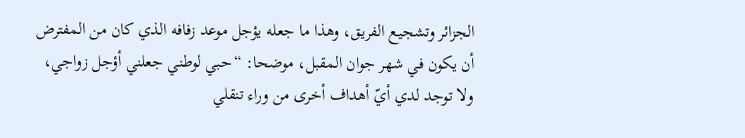الجزائر وتشجيع الفريق، وهذا ما جعله يؤجل موعد زفافه الذي كان من المفترض أن يكون في شهر جوان المقبل، موضحا: “حبي لوطني جعلني أؤجل زواجي، ولا توجد لدي أيّ أهداف أخرى من وراء تنقلي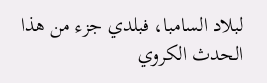لبلاد السامبا، فبلدي جزء من هذا الحدث الكروي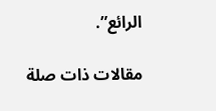الرائع”.

مقالات ذات صلة